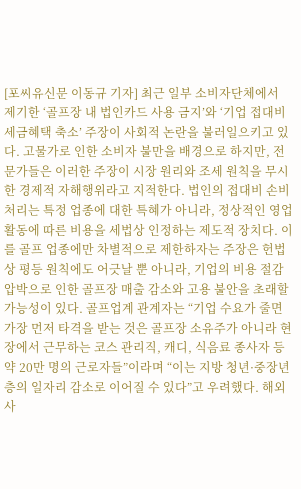[포씨유신문 이동규 기자] 최근 일부 소비자단체에서 제기한 ‘골프장 내 법인카드 사용 금지’와 ‘기업 접대비 세금혜택 축소’ 주장이 사회적 논란을 불러일으키고 있다. 고물가로 인한 소비자 불만을 배경으로 하지만, 전문가들은 이러한 주장이 시장 원리와 조세 원칙을 무시한 경제적 자해행위라고 지적한다. 법인의 접대비 손비처리는 특정 업종에 대한 특혜가 아니라, 정상적인 영업활동에 따른 비용을 세법상 인정하는 제도적 장치다. 이를 골프 업종에만 차별적으로 제한하자는 주장은 헌법상 평등 원칙에도 어긋날 뿐 아니라, 기업의 비용 절감 압박으로 인한 골프장 매출 감소와 고용 불안을 초래할 가능성이 있다. 골프업계 관계자는 “기업 수요가 줄면 가장 먼저 타격을 받는 것은 골프장 소유주가 아니라 현장에서 근무하는 코스 관리직, 캐디, 식음료 종사자 등 약 20만 명의 근로자들”이라며 “이는 지방 청년·중장년층의 일자리 감소로 이어질 수 있다”고 우려했다. 해외 사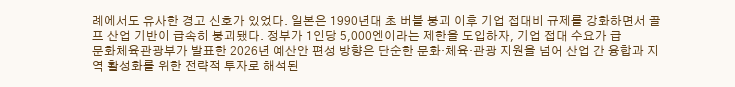례에서도 유사한 경고 신호가 있었다. 일본은 1990년대 초 버블 붕괴 이후 기업 접대비 규제를 강화하면서 골프 산업 기반이 급속히 붕괴됐다. 정부가 1인당 5,000엔이라는 제한을 도입하자, 기업 접대 수요가 급
문화체육관광부가 발표한 2026년 예산안 편성 방향은 단순한 문화·체육·관광 지원을 넘어 산업 간 융합과 지역 활성화를 위한 전략적 투자로 해석된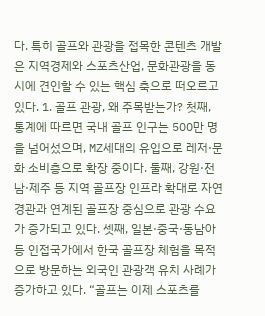다. 특히 골프와 관광을 접목한 콘텐츠 개발은 지역경제와 스포츠산업, 문화관광을 동시에 견인할 수 있는 핵심 축으로 떠오르고 있다. 1. 골프 관광, 왜 주목받는가? 첫째, 통계에 따르면 국내 골프 인구는 500만 명을 넘어섰으며, MZ세대의 유입으로 레저·문화 소비층으로 확장 중이다. 둘째, 강원·전남·제주 등 지역 골프장 인프라 확대로 자연경관과 연계된 골프장 중심으로 관광 수요가 증가되고 있다. 셋째, 일본·중국·동남아 등 인접국가에서 한국 골프장 체험을 목적으로 방문하는 외국인 관광객 유치 사례가 증가하고 있다. “골프는 이제 스포츠를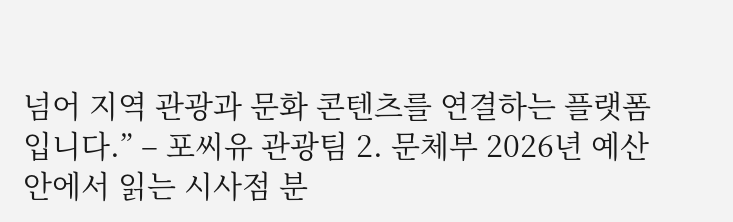넘어 지역 관광과 문화 콘텐츠를 연결하는 플랫폼입니다.” – 포씨유 관광팀 2. 문체부 2026년 예산안에서 읽는 시사점 분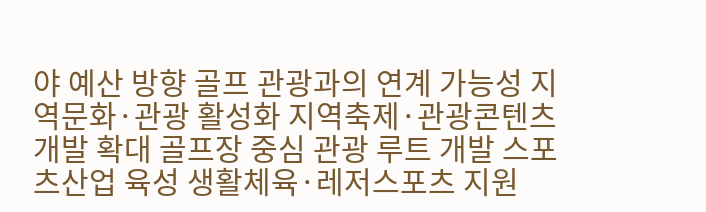야 예산 방향 골프 관광과의 연계 가능성 지역문화·관광 활성화 지역축제·관광콘텐츠 개발 확대 골프장 중심 관광 루트 개발 스포츠산업 육성 생활체육·레저스포츠 지원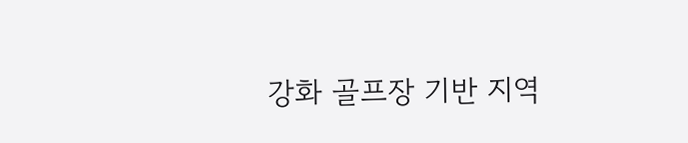강화 골프장 기반 지역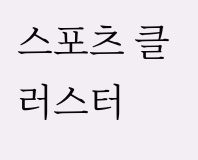스포츠 클러스터